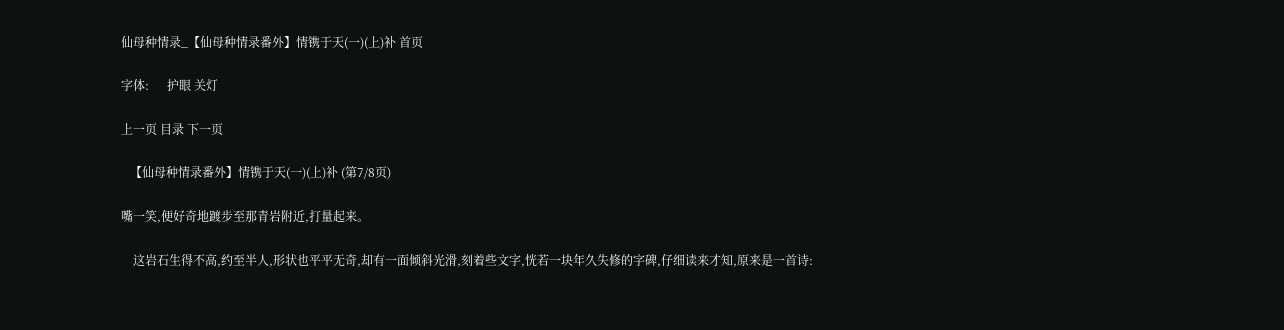仙母种情录_【仙母种情录番外】情镌于天(一)(上)补 首页

字体:      护眼 关灯

上一页 目录 下一页

   【仙母种情录番外】情镌于天(一)(上)补 (第7/8页)

嘴一笑,便好奇地踱步至那青岩附近,打量起来。

    这岩石生得不高,约至半人,形状也平平无奇,却有一面倾斜光滑,刻着些文字,恍若一块年久失修的字碑,仔细读来才知,原来是一首诗: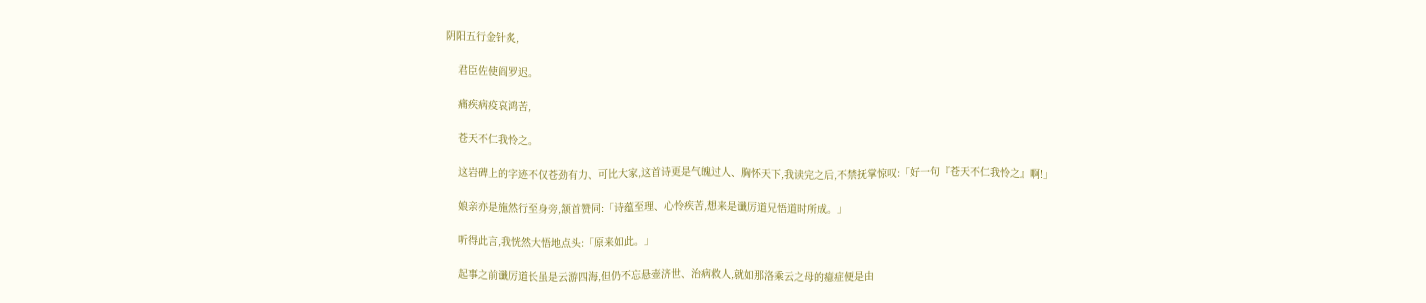阴阳五行金针炙,

    君臣佐使阎罗迟。

    痛疾病疫哀鸿苦,

    苍天不仁我怜之。

    这岩碑上的字迹不仅苍劲有力、可比大家,这首诗更是气魄过人、胸怀天下,我读完之后,不禁抚掌惊叹:「好一句『苍天不仁我怜之』啊!」

    娘亲亦是施然行至身旁,颔首赞同:「诗蕴至理、心怜疾苦,想来是谶厉道兄悟道时所成。」

    听得此言,我恍然大悟地点头:「原来如此。」

    起事之前谶厉道长虽是云游四海,但仍不忘悬壶济世、治病救人,就如那洛乘云之母的癔症便是由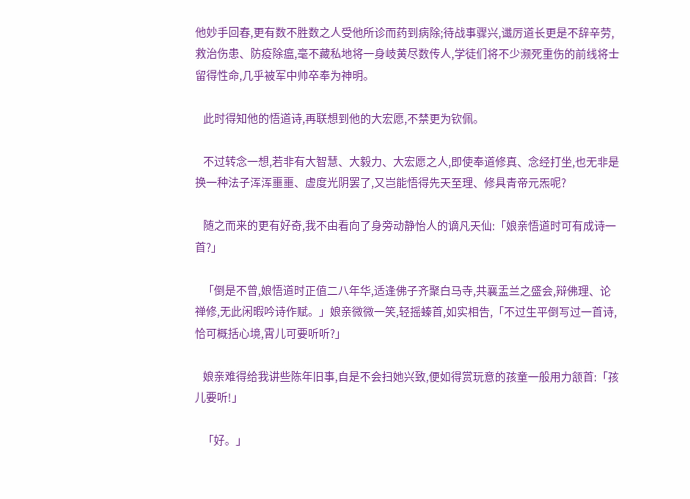他妙手回春,更有数不胜数之人受他所诊而药到病除;待战事骤兴,谶厉道长更是不辞辛劳,救治伤患、防疫除瘟,毫不藏私地将一身岐黄尽数传人,学徒们将不少濒死重伤的前线将士留得性命,几乎被军中帅卒奉为神明。

    此时得知他的悟道诗,再联想到他的大宏愿,不禁更为钦佩。

    不过转念一想,若非有大智慧、大毅力、大宏愿之人,即使奉道修真、念经打坐,也无非是换一种法子浑浑噩噩、虚度光阴罢了,又岂能悟得先天至理、修具青帝元炁呢?

    随之而来的更有好奇,我不由看向了身旁动静怡人的谪凡天仙:「娘亲悟道时可有成诗一首?」

    「倒是不曾,娘悟道时正值二八年华,适逢佛子齐聚白马寺,共襄盂兰之盛会,辩佛理、论禅修,无此闲暇吟诗作赋。」娘亲微微一笑,轻摇螓首,如实相告,「不过生平倒写过一首诗,恰可概括心境,霄儿可要听听?」

    娘亲难得给我讲些陈年旧事,自是不会扫她兴致,便如得赏玩意的孩童一般用力颔首:「孩儿要听!」

    「好。」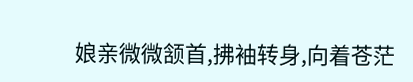娘亲微微颔首,拂袖转身,向着苍茫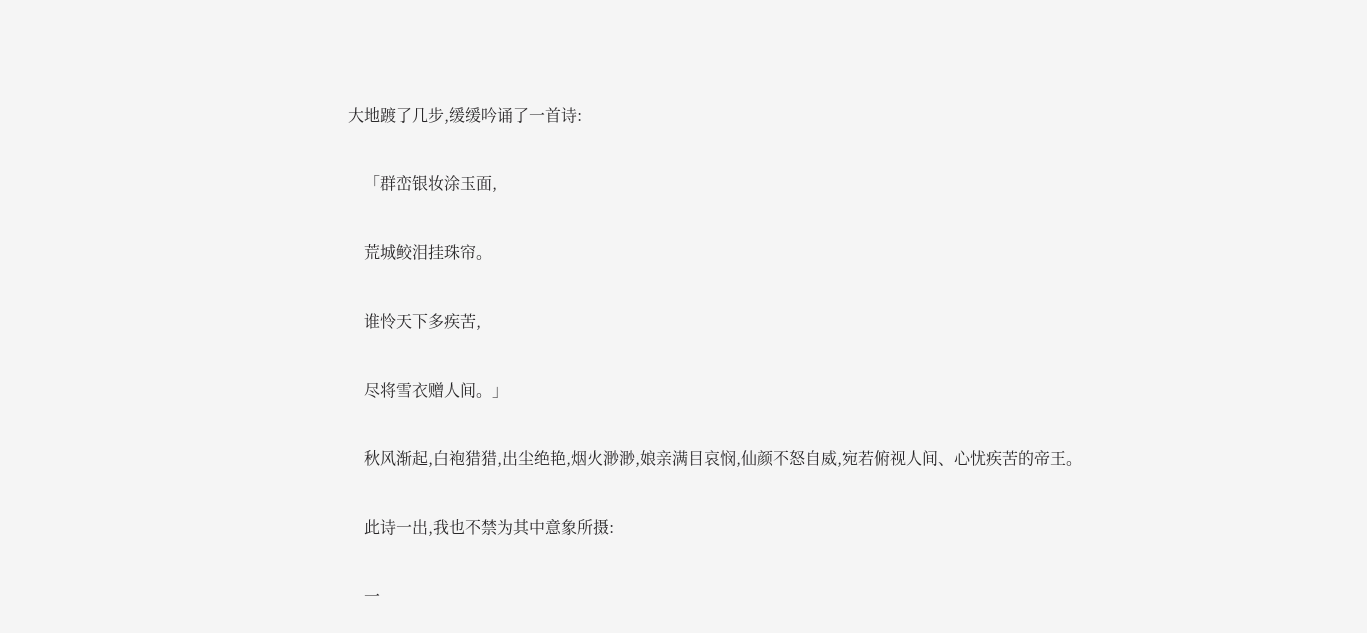大地踱了几步,缓缓吟诵了一首诗:

    「群峦银妆涂玉面,

    荒城鲛泪挂珠帘。

    谁怜天下多疾苦,

    尽将雪衣赠人间。」

    秋风渐起,白袍猎猎,出尘绝艳,烟火渺渺,娘亲满目哀悯,仙颜不怒自威,宛若俯视人间、心忧疾苦的帝王。

    此诗一出,我也不禁为其中意象所摄:

    一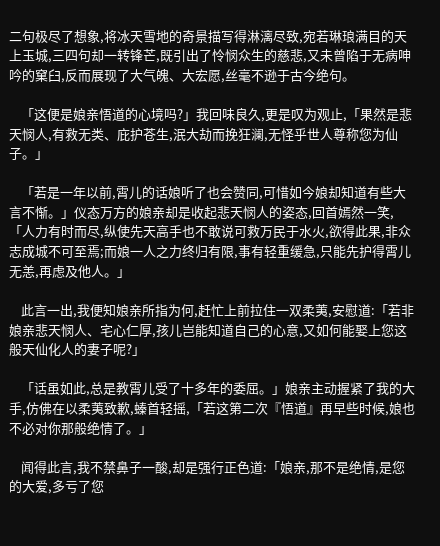二句极尽了想象,将冰天雪地的奇景描写得淋漓尽致,宛若琳琅满目的天上玉城,三四句却一转锋芒,既引出了怜悯众生的慈悲,又未曾陷于无病呻吟的窠臼,反而展现了大气魄、大宏愿,丝毫不逊于古今绝句。

    「这便是娘亲悟道的心境吗?」我回味良久,更是叹为观止,「果然是悲天悯人,有救无类、庇护苍生,泯大劫而挽狂澜,无怪乎世人尊称您为仙子。」

    「若是一年以前,霄儿的话娘听了也会赞同,可惜如今娘却知道有些大言不惭。」仪态万方的娘亲却是收起悲天悯人的姿态,回首嫣然一笑,「人力有时而尽,纵使先天高手也不敢说可救万民于水火,欲得此果,非众志成城不可至焉;而娘一人之力终归有限,事有轻重缓急,只能先护得霄儿无恙,再虑及他人。」

    此言一出,我便知娘亲所指为何,赶忙上前拉住一双柔荑,安慰道:「若非娘亲悲天悯人、宅心仁厚,孩儿岂能知道自己的心意,又如何能娶上您这般天仙化人的妻子呢?」

    「话虽如此,总是教霄儿受了十多年的委屈。」娘亲主动握紧了我的大手,仿佛在以柔荑致歉,螓首轻摇,「若这第二次『悟道』再早些时候,娘也不必对你那般绝情了。」

    闻得此言,我不禁鼻子一酸,却是强行正色道:「娘亲,那不是绝情,是您的大爱,多亏了您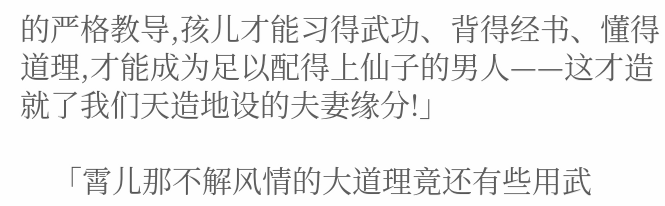的严格教导,孩儿才能习得武功、背得经书、懂得道理,才能成为足以配得上仙子的男人——这才造就了我们天造地设的夫妻缘分!」

    「霄儿那不解风情的大道理竟还有些用武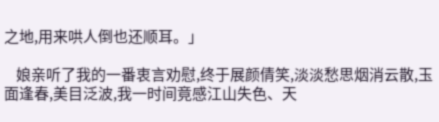之地,用来哄人倒也还顺耳。」

    娘亲听了我的一番衷言劝慰,终于展颜倩笑,淡淡愁思烟消云散,玉面逢春,美目泛波,我一时间竟感江山失色、天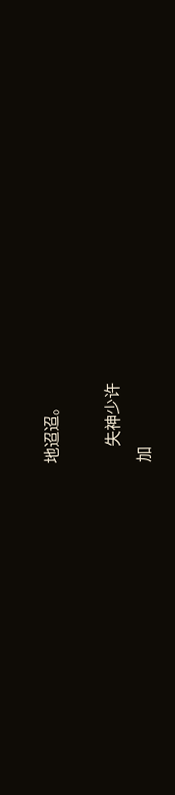地迢迢。

    失神少许
加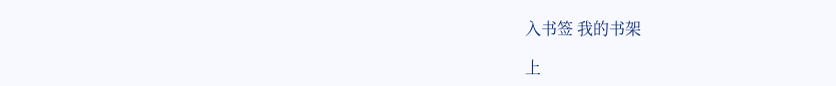入书签 我的书架

上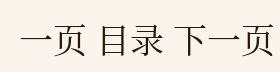一页 目录 下一页